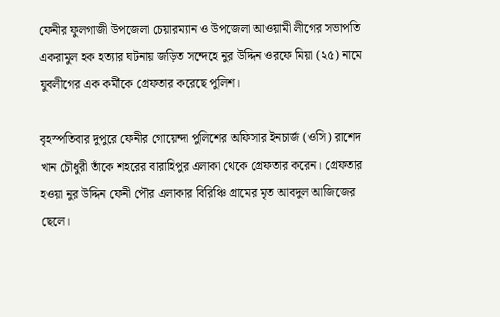ফেনীর ফুলগাজী উপজেলা চেয়ারম্যান ও উপজেলা আওয়ামী লীগের সভাপতি একরামুল হক হত্যার ঘটনায় জড়িত সন্দেহে নুর উদ্দিন ওরফে মিয়া (২৫) নামে যুবলীগের এক কর্মীকে গ্রেফতার করেছে পুলিশ।

বৃহস্পতিবার দুপুরে ফেনীর গোয়েন্দা পুলিশের অফিসার ইনচার্জ (ওসি) রাশেদ খান চৌধুরী তাঁকে শহরের বারাহিপুর এলাকা থেকে গ্রেফতার করেন। গ্রেফতার হওয়া নুর উদ্দিন ফেনী পৌর এলাকার বিরিঞ্চি গ্রামের মৃত আবদুল আজিজের ছেলে।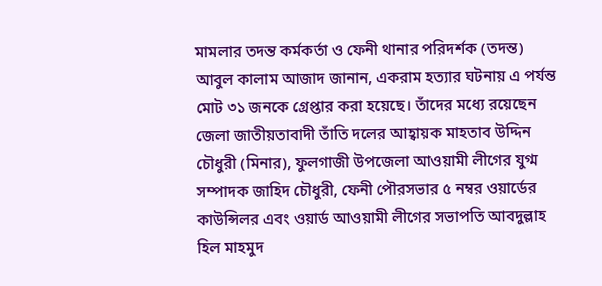মামলার তদন্ত কর্মকর্তা ও ফেনী থানার পরিদর্শক (তদন্ত) আবুল কালাম আজাদ জানান, একরাম হত্যার ঘটনায় এ পর্যন্ত মোট ৩১ জনকে গ্রেপ্তার করা হয়েছে। তাঁদের মধ্যে রয়েছেন জেলা জাতীয়তাবাদী তাঁতি দলের আহ্বায়ক মাহতাব উদ্দিন চৌধুরী (মিনার), ফুলগাজী উপজেলা আওয়ামী লীগের যুগ্ম সম্পাদক জাহিদ চৌধুরী, ফেনী পৌরসভার ৫ নম্বর ওয়ার্ডের কাউন্সিলর এবং ওয়ার্ড আওয়ামী লীগের সভাপতি আবদুল্লাহ হিল মাহমুদ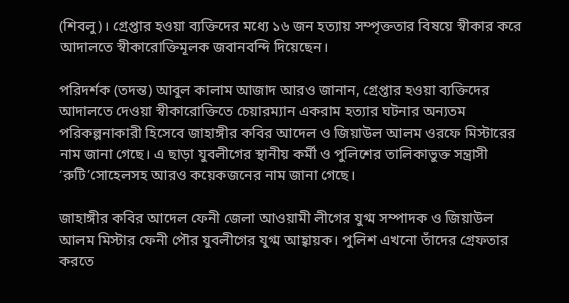(শিবলু)। গ্রেপ্তার হওয়া ব্যক্তিদের মধ্যে ১৬ জন হত্যায় সম্পৃক্ততার বিষয়ে স্বীকার করে আদালতে স্বীকারোক্তিমূলক জবানবন্দি দিয়েছেন।

পরিদর্শক (তদন্ত) আবুল কালাম আজাদ আরও জানান, গ্রেপ্তার হওয়া ব্যক্তিদের আদালতে দেওয়া স্বীকারোক্তিতে চেয়ারম্যান একরাম হত্যার ঘটনার অন্যতম পরিকল্পনাকারী হিসেবে জাহাঙ্গীর কবির আদেল ও জিয়াউল আলম ওরফে মিস্টারের নাম জানা গেছে। এ ছাড়া যুবলীগের স্থানীয় কর্মী ও পুলিশের তালিকাভুক্ত সন্ত্রাসী ‘রুটি’সোহেলসহ আরও কয়েকজনের নাম জানা গেছে।

জাহাঙ্গীর কবির আদেল ফেনী জেলা আওয়ামী লীগের যুগ্ম সম্পাদক ও জিয়াউল আলম মিস্টার ফেনী পৌর যুবলীগের যুগ্ম আহ্বায়ক। পুলিশ এখনো তাঁদের গ্রেফতার করতে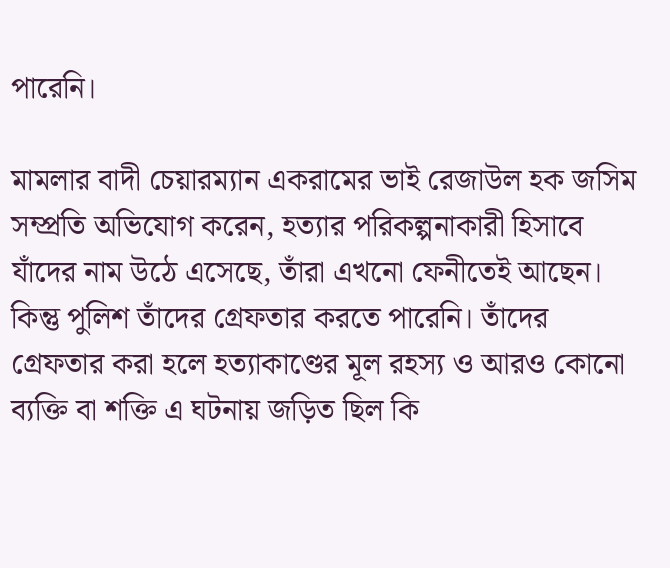পারেনি।

মামলার বাদী চেয়ারম্যান একরামের ভাই রেজাউল হক জসিম সম্প্রতি অভিযোগ করেন, হত্যার পরিকল্পনাকারী হিসাবে যাঁদের নাম উঠে এসেছে, তাঁরা এখনো ফেনীতেই আছেন। কিন্তু পুলিশ তাঁদের গ্রেফতার করতে পারেনি। তাঁদের গ্রেফতার করা হলে হত্যাকাণ্ডের মূল রহস্য ও আরও কোনো ব্যক্তি বা শক্তি এ ঘটনায় জড়িত ছিল কি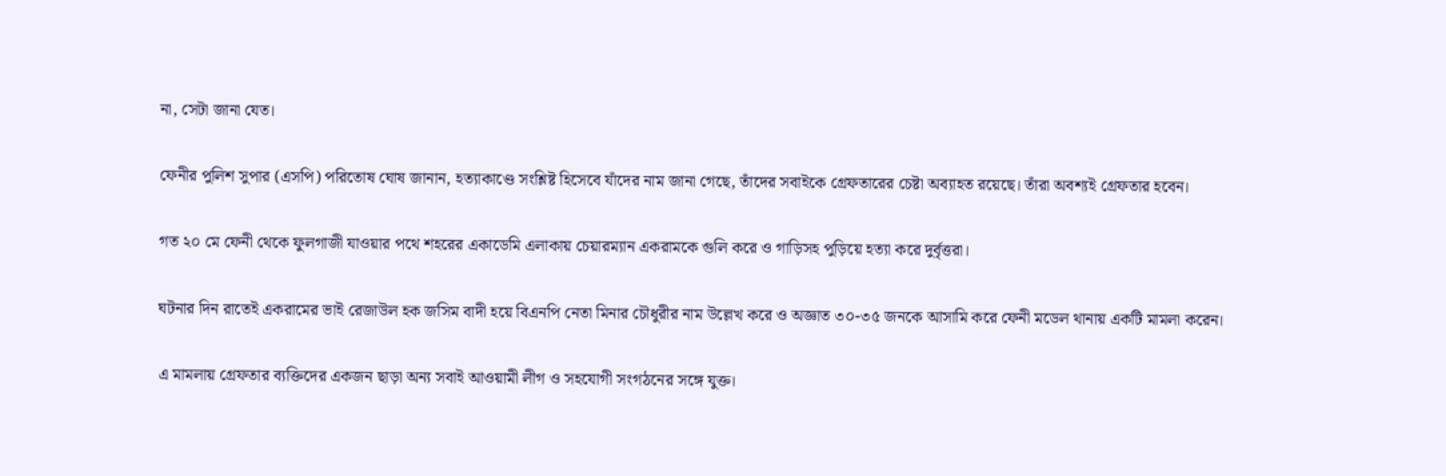না, সেটা জানা যেত।

ফেনীর পুলিশ সুপার (এসপি) পরিতোষ ঘোষ জানান, হত্যাকাণ্ডে সংশ্লিষ্ট হিসেবে যাঁদের নাম জানা গেছে, তাঁদের সবাইকে গ্রেফতারের চেষ্টা অব্যাহত রয়েছে। তাঁরা অবশ্যই গ্রেফতার হবেন।

গত ২০ মে ফেনী থেকে ফুলগাজী যাওয়ার পথে শহরের একাডেমি এলাকায় চেয়ারম্যান একরামকে গুলি করে ও গাড়িসহ পুড়িয়ে হত্যা করে দুর্বৃত্তরা।

ঘটনার দিন রাতেই একরামের ভাই রেজাউল হক জসিম বাদী হয়ে বিএনপি নেতা মিনার চৌধুরীর নাম উল্লেখ করে ও অজ্ঞাত ৩০-৩৫ জনকে আসামি করে ফেনী মডেল থানায় একটি মামলা করেন।

এ মামলায় গ্রেফতার ব্যক্তিদের একজন ছাড়া অন্য সবাই আওয়ামী লীগ ও সহযোগী সংগঠনের সঙ্গে যুক্ত।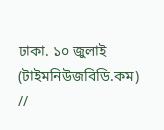ঢাকা. ১০ জুলাই (টাইমনিউজবিডি.কম) //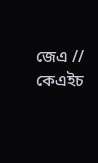জেএ // কেএইচ